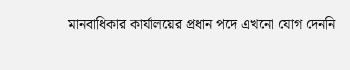মানবাধিকার কার্যালয়ের প্রধান পদে এখনো যোগ দেননি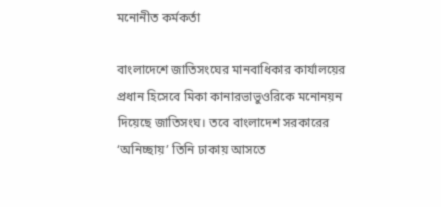মনোনীত কর্মকর্তা

বাংলাদেশে জাতিসংঘের মানবাধিকার কার্যালয়ের প্রধান হিসেবে মিকা কানারভাভুওরিকে মনোনয়ন দিয়েছে জাতিসংঘ। তবে বাংলাদেশ সরকারের ‘অনিচ্ছায়’ তিনি ঢাকায় আসতে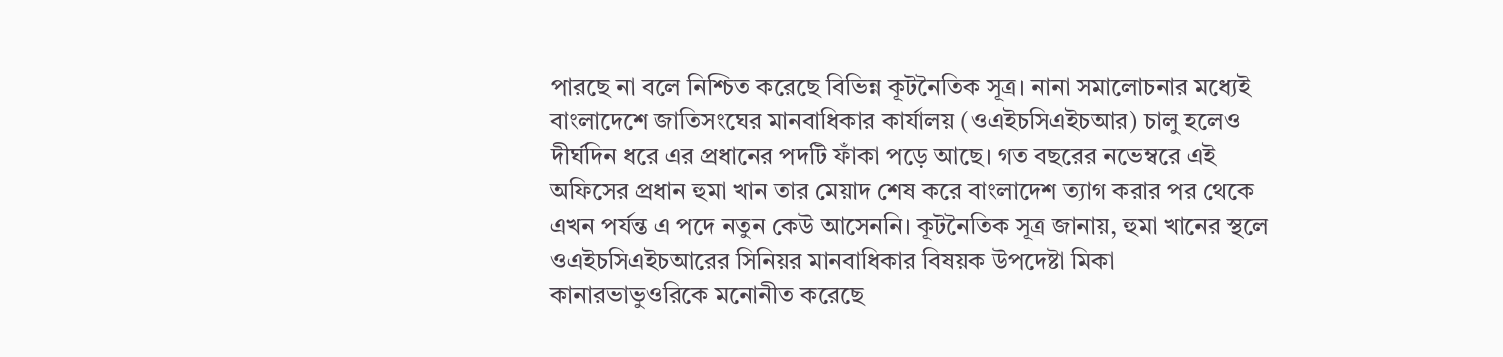পারছে না বলে নিশ্চিত করেছে বিভিন্ন কূটনৈতিক সূত্র। নানা সমালোচনার মধ্যেই বাংলাদেশে জাতিসংঘের মানবাধিকার কার্যালয় (ওএইচসিএইচআর) চালু হলেও দীর্ঘদিন ধরে এর প্রধানের পদটি ফাঁকা পড়ে আছে। গত বছরের নভেম্বরে এই অফিসের প্রধান হুমা খান তার মেয়াদ শেষ করে বাংলাদেশ ত্যাগ করার পর থেকে এখন পর্যন্ত এ পদে নতুন কেউ আসেননি। কূটনৈতিক সূত্র জানায়, হুমা খানের স্থলে ওএইচসিএইচআরের সিনিয়র মানবাধিকার বিষয়ক উপদেষ্টা মিকা কানারভাভুওরিকে মনোনীত করেছে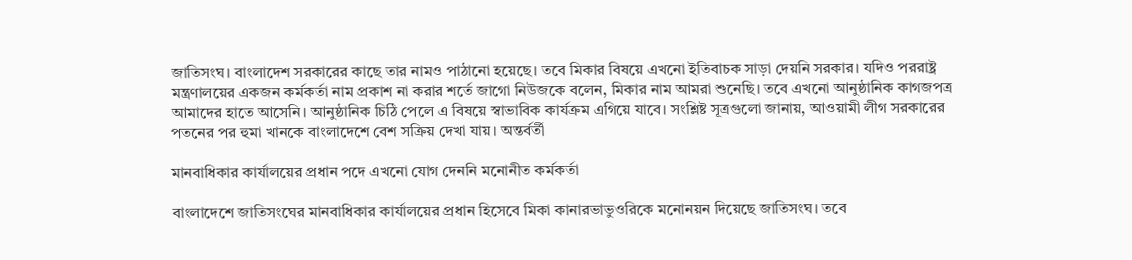জাতিসংঘ। বাংলাদেশ সরকারের কাছে তার নামও পাঠানো হয়েছে। তবে মিকার বিষয়ে এখনো ইতিবাচক সাড়া দেয়নি সরকার। যদিও পররাষ্ট্র মন্ত্রণালয়ের একজন কর্মকর্তা নাম প্রকাশ না করার শর্তে জাগো নিউজকে বলেন, মিকার নাম আমরা শুনেছি। তবে এখনো আনুষ্ঠানিক কাগজপত্র আমাদের হাতে আসেনি। আনুষ্ঠানিক চিঠি পেলে এ বিষয়ে স্বাভাবিক কার্যক্রম এগিয়ে যাবে। সংশ্লিষ্ট সূত্রগুলো জানায়, আওয়ামী লীগ সরকারের পতনের পর হুমা খানকে বাংলাদেশে বেশ সক্রিয় দেখা যায়। অন্তর্বর্তী

মানবাধিকার কার্যালয়ের প্রধান পদে এখনো যোগ দেননি মনোনীত কর্মকর্তা

বাংলাদেশে জাতিসংঘের মানবাধিকার কার্যালয়ের প্রধান হিসেবে মিকা কানারভাভুওরিকে মনোনয়ন দিয়েছে জাতিসংঘ। তবে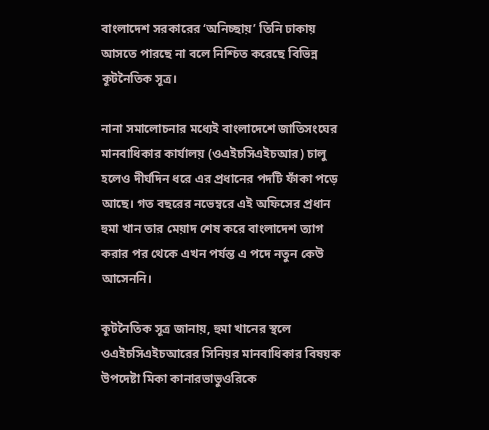বাংলাদেশ সরকারের ‘অনিচ্ছায়’ তিনি ঢাকায় আসতে পারছে না বলে নিশ্চিত করেছে বিভিন্ন কূটনৈতিক সূত্র।

নানা সমালোচনার মধ্যেই বাংলাদেশে জাতিসংঘের মানবাধিকার কার্যালয় (ওএইচসিএইচআর) চালু হলেও দীর্ঘদিন ধরে এর প্রধানের পদটি ফাঁকা পড়ে আছে। গত বছরের নভেম্বরে এই অফিসের প্রধান হুমা খান তার মেয়াদ শেষ করে বাংলাদেশ ত্যাগ করার পর থেকে এখন পর্যন্ত এ পদে নতুন কেউ আসেননি।

কূটনৈতিক সূত্র জানায়, হুমা খানের স্থলে ওএইচসিএইচআরের সিনিয়র মানবাধিকার বিষয়ক উপদেষ্টা মিকা কানারভাভুওরিকে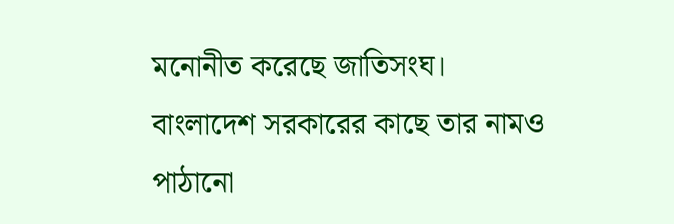মনোনীত করেছে জাতিসংঘ। বাংলাদেশ সরকারের কাছে তার নামও পাঠানো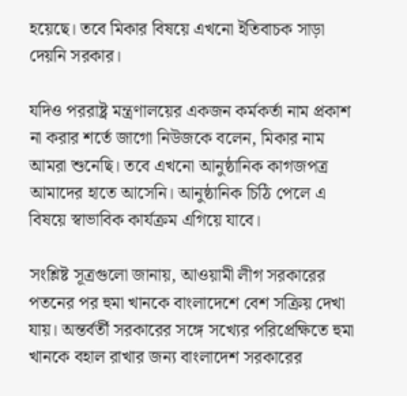হয়েছে। তবে মিকার বিষয়ে এখনো ইতিবাচক সাড়া দেয়নি সরকার।

যদিও পররাষ্ট্র মন্ত্রণালয়ের একজন কর্মকর্তা নাম প্রকাশ না করার শর্তে জাগো নিউজকে বলেন, মিকার নাম আমরা শুনেছি। তবে এখনো আনুষ্ঠানিক কাগজপত্র আমাদের হাতে আসেনি। আনুষ্ঠানিক চিঠি পেলে এ বিষয়ে স্বাভাবিক কার্যক্রম এগিয়ে যাবে।

সংশ্লিষ্ট সূত্রগুলো জানায়, আওয়ামী লীগ সরকারের পতনের পর হুমা খানকে বাংলাদেশে বেশ সক্রিয় দেখা যায়। অন্তর্বর্তী সরকারের সঙ্গে সখ্যের পরিপ্রেক্ষিতে হুমা খানকে বহাল রাখার জন্য বাংলাদেশ সরকারের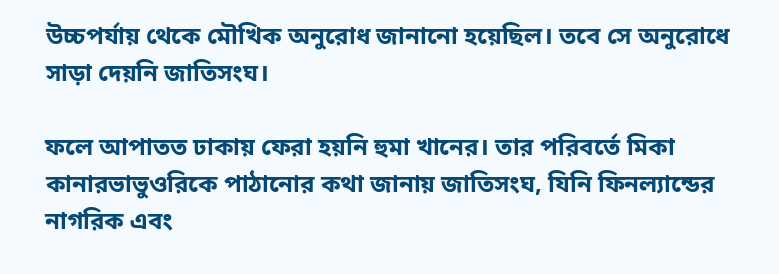উচ্চপর্যায় থেকে মৌখিক অনুরোধ জানানো হয়েছিল। তবে সে অনুরোধে সাড়া দেয়নি জাতিসংঘ।

ফলে আপাতত ঢাকায় ফেরা হয়নি হুমা খানের। তার পরিবর্তে মিকা কানারভাভুওরিকে পাঠানোর কথা জানায় জাতিসংঘ, যিনি ফিনল্যান্ডের নাগরিক এবং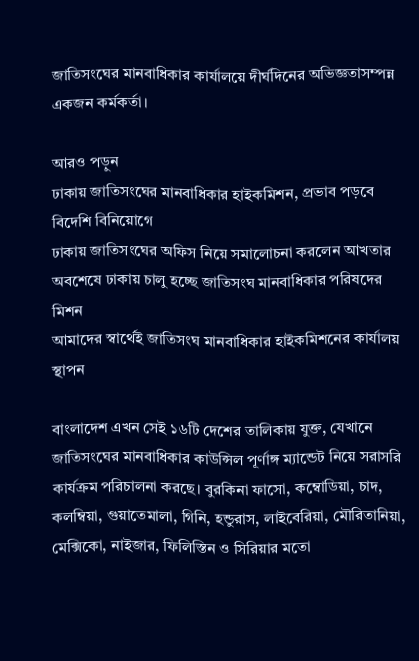জাতিসংঘের মানবাধিকার কার্যালয়ে দীর্ঘদিনের অভিজ্ঞতাসম্পন্ন একজন কর্মকর্তা।

আরও পড়ুন
ঢাকায় জাতিসংঘের মানবাধিকার হাইকমিশন, প্রভাব পড়বে বিদেশি বিনিয়োগে
ঢাকায় জাতিসংঘের অফিস নিয়ে সমালোচনা করলেন আখতার
অবশেষে ঢাকায় চালু হচ্ছে জাতিসংঘ মানবাধিকার পরিষদের মিশন
আমাদের স্বার্থেই জাতিসংঘ মানবাধিকার হাইকমিশনের কার্যালয় স্থাপন

বাংলাদেশ এখন সেই ১৬টি দেশের তালিকায় যুক্ত, যেখানে জাতিসংঘের মানবাধিকার কাউন্সিল পূর্ণাঙ্গ ম্যান্ডেট নিয়ে সরাসরি কার্যক্রম পরিচালনা করছে। বুরকিনা ফাসো, কম্বোডিয়া, চাদ, কলম্বিয়া, গুয়াতেমালা, গিনি, হন্ডুরাস, লাইবেরিয়া, মৌরিতানিয়া, মেক্সিকো, নাইজার, ফিলিস্তিন ও সিরিয়ার মতো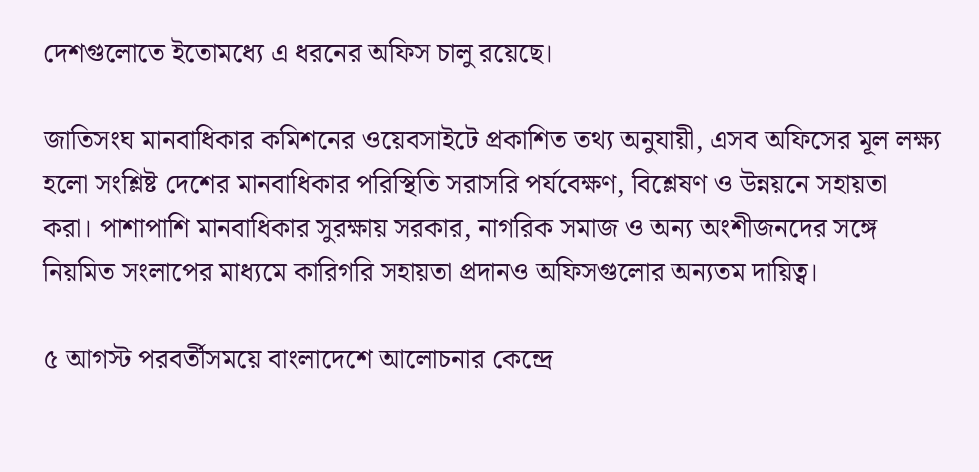দেশগুলোতে ইতোমধ্যে এ ধরনের অফিস চালু রয়েছে।

জাতিসংঘ মানবাধিকার কমিশনের ওয়েবসাইটে প্রকাশিত তথ্য অনুযায়ী, এসব অফিসের মূল লক্ষ্য হলো সংশ্লিষ্ট দেশের মানবাধিকার পরিস্থিতি সরাসরি পর্যবেক্ষণ, বিশ্লেষণ ও উন্নয়নে সহায়তা করা। পাশাপাশি মানবাধিকার সুরক্ষায় সরকার, নাগরিক সমাজ ও অন্য অংশীজনদের সঙ্গে নিয়মিত সংলাপের মাধ্যমে কারিগরি সহায়তা প্রদানও অফিসগুলোর অন্যতম দায়িত্ব।

৫ আগস্ট পরবর্তীসময়ে বাংলাদেশে আলোচনার কেন্দ্রে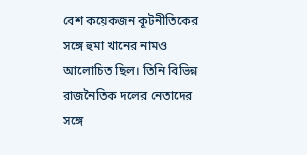বেশ কয়েকজন কূটনীতিকের সঙ্গে হুমা খানের নামও আলোচিত ছিল। তিনি বিভিন্ন রাজনৈতিক দলের নেতাদের সঙ্গে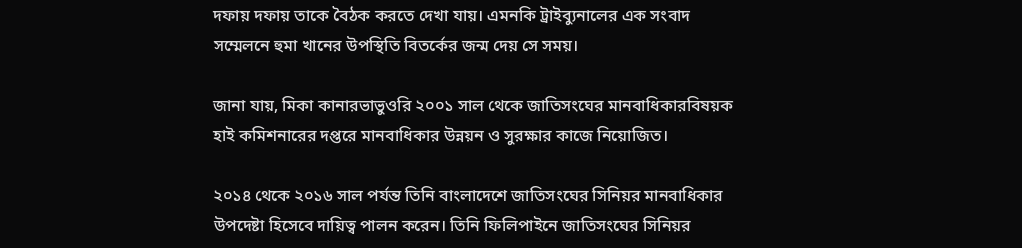দফায় দফায় তাকে বৈঠক করতে দেখা যায়। এমনকি ট্রাইব্যুনালের এক সংবাদ সম্মেলনে হুমা খানের উপস্থিতি বিতর্কের জন্ম দেয় সে সময়।

জানা যায়, মিকা কানারভাভুওরি ২০০১ সাল থেকে জাতিসংঘের মানবাধিকারবিষয়ক হাই কমিশনারের দপ্তরে মানবাধিকার উন্নয়ন ও সুরক্ষার কাজে নিয়োজিত।

২০১৪ থেকে ২০১৬ সাল পর্যন্ত তিনি বাংলাদেশে জাতিসংঘের সিনিয়র মানবাধিকার উপদেষ্টা হিসেবে দায়িত্ব পালন করেন। তিনি ফিলিপাইনে জাতিসংঘের সিনিয়র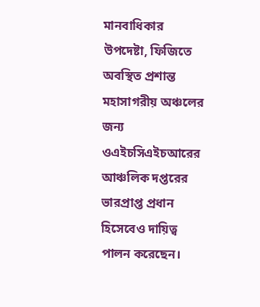মানবাধিকার উপদেষ্টা, ফিজিতে অবস্থিত প্রশান্ত মহাসাগরীয় অঞ্চলের জন্য ওএইচসিএইচআরের আঞ্চলিক দপ্তরের ভারপ্রাপ্ত প্রধান হিসেবেও দায়িত্ব পালন করেছেন।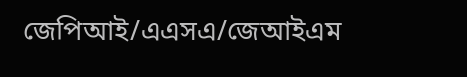জেপিআই/এএসএ/জেআইএম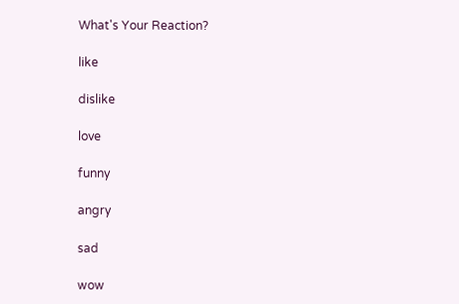What's Your Reaction?

like

dislike

love

funny

angry

sad

wow